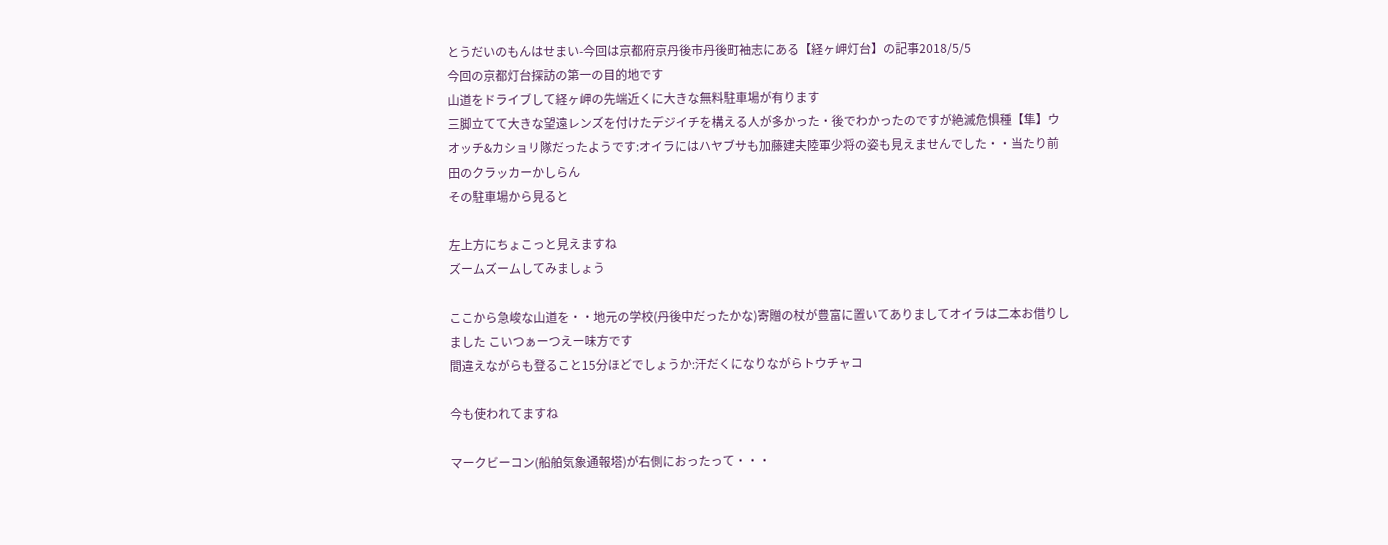とうだいのもんはせまい-今回は京都府京丹後市丹後町袖志にある【経ヶ岬灯台】の記事2018/5/5
今回の京都灯台探訪の第一の目的地です
山道をドライブして経ヶ岬の先端近くに大きな無料駐車場が有ります
三脚立てて大きな望遠レンズを付けたデジイチを構える人が多かった・後でわかったのですが絶滅危惧種【隼】ウオッチ&カショリ隊だったようです:オイラにはハヤブサも加藤建夫陸軍少将の姿も見えませんでした・・当たり前田のクラッカーかしらん
その駐車場から見ると

左上方にちょこっと見えますね
ズームズームしてみましょう

ここから急峻な山道を・・地元の学校(丹後中だったかな)寄贈の杖が豊富に置いてありましてオイラは二本お借りしました こいつぁーつえー味方です
間違えながらも登ること15分ほどでしょうか:汗だくになりながらトウチャコ

今も使われてますね

マークビーコン(船舶気象通報塔)が右側におったって・・・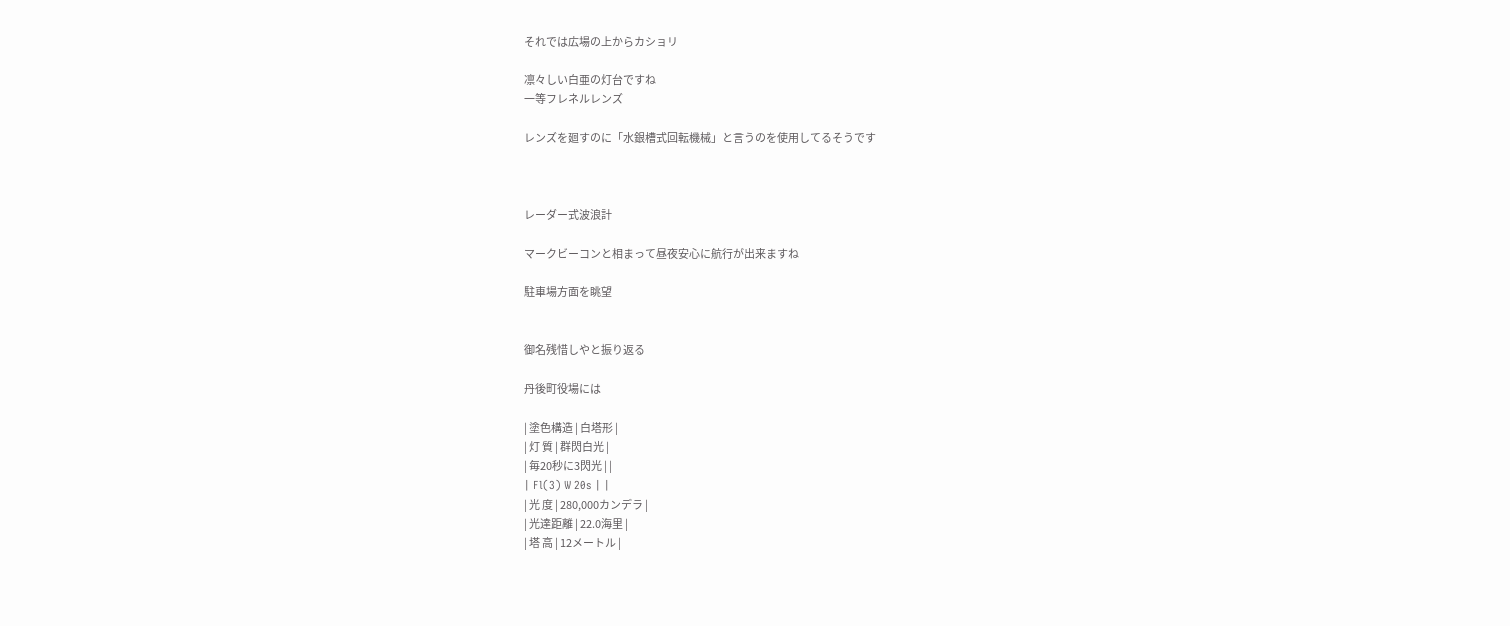それでは広場の上からカショリ

凛々しい白亜の灯台ですね
一等フレネルレンズ

レンズを廻すのに「水銀槽式回転機械」と言うのを使用してるそうです



レーダー式波浪計

マークビーコンと相まって昼夜安心に航行が出来ますね

駐車場方面を眺望


御名残惜しやと振り返る

丹後町役場には

| 塗色構造 | 白塔形 |
| 灯 質 | 群閃白光 |
| 毎20秒に3閃光 | |
| Fl(3) W 20s | |
| 光 度 | 280,000カンデラ |
| 光達距離 | 22.0海里 |
| 塔 高 | 12メートル |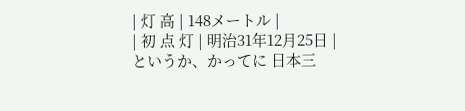| 灯 高 | 148メートル |
| 初 点 灯 | 明治31年12月25日 |
というか、かってに 日本三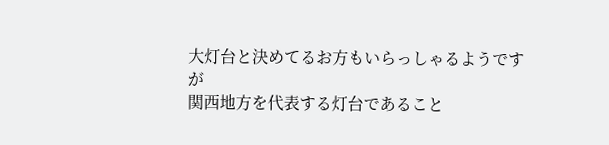大灯台と決めてるお方もいらっしゃるようですが
関西地方を代表する灯台であること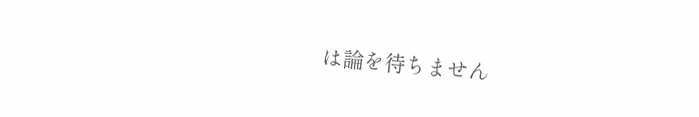は論を待ちません